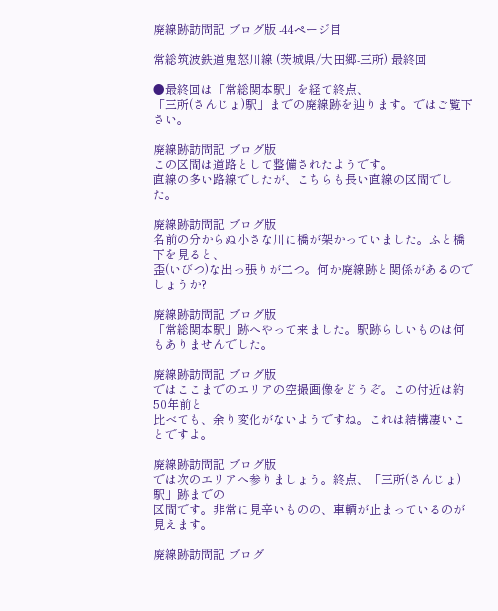廃線跡訪問記 ブログ版 -44ページ目

常総筑波鉄道鬼怒川線 (茨城県/大田郷-三所) 最終回

●最終回は「常総関本駅」を経て終点、
「三所(さんじょ)駅」までの廃線跡を辿ります。ではご覧下さい。

廃線跡訪問記 ブログ版
この区間は道路として整備されたようです。
直線の多い路線でしたが、こちらも長い直線の区間でした。

廃線跡訪問記 ブログ版
名前の分からぬ小さな川に橋が架かっていました。ふと橋下を見ると、
歪(いびつ)な出っ張りが二つ。何か廃線跡と関係があるのでしょうか?

廃線跡訪問記 ブログ版
「常総関本駅」跡へやって来ました。駅跡らしいものは何もありませんでした。

廃線跡訪問記 ブログ版
ではここまでのエリアの空撮画像をどうぞ。この付近は約50年前と
比べても、余り変化がないようですね。これは結構凄いことですよ。

廃線跡訪問記 ブログ版
では次のエリアへ参りましょう。終点、「三所(さんじょ)駅」跡までの
区間です。非常に見辛いものの、車輌が止まっているのが見えます。

廃線跡訪問記 ブログ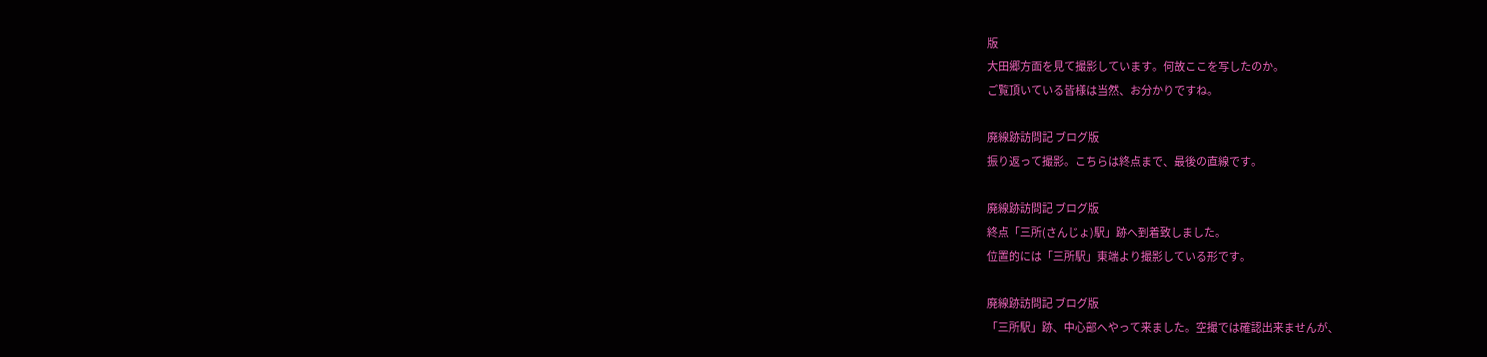版
大田郷方面を見て撮影しています。何故ここを写したのか。
ご覧頂いている皆様は当然、お分かりですね。

廃線跡訪問記 ブログ版
振り返って撮影。こちらは終点まで、最後の直線です。

廃線跡訪問記 ブログ版
終点「三所(さんじょ)駅」跡へ到着致しました。
位置的には「三所駅」東端より撮影している形です。

廃線跡訪問記 ブログ版
「三所駅」跡、中心部へやって来ました。空撮では確認出来ませんが、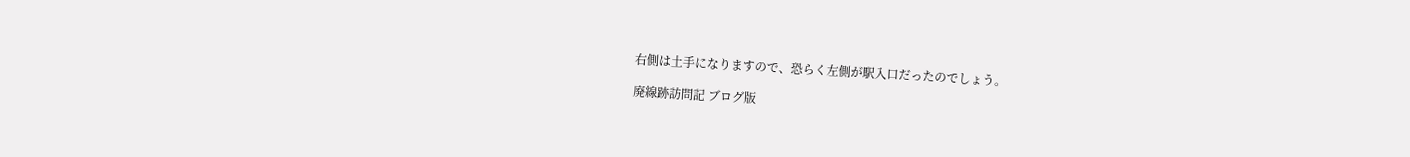右側は土手になりますので、恐らく左側が駅入口だったのでしょう。

廃線跡訪問記 ブログ版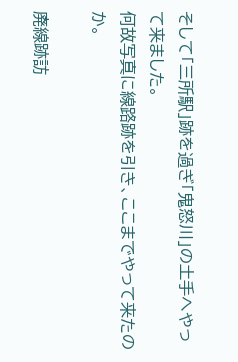そして「三所駅」跡を過ぎ「鬼怒川」の土手へやって来ました。
何故写真に線路跡を引き、ここまでやって来たのか。

廃線跡訪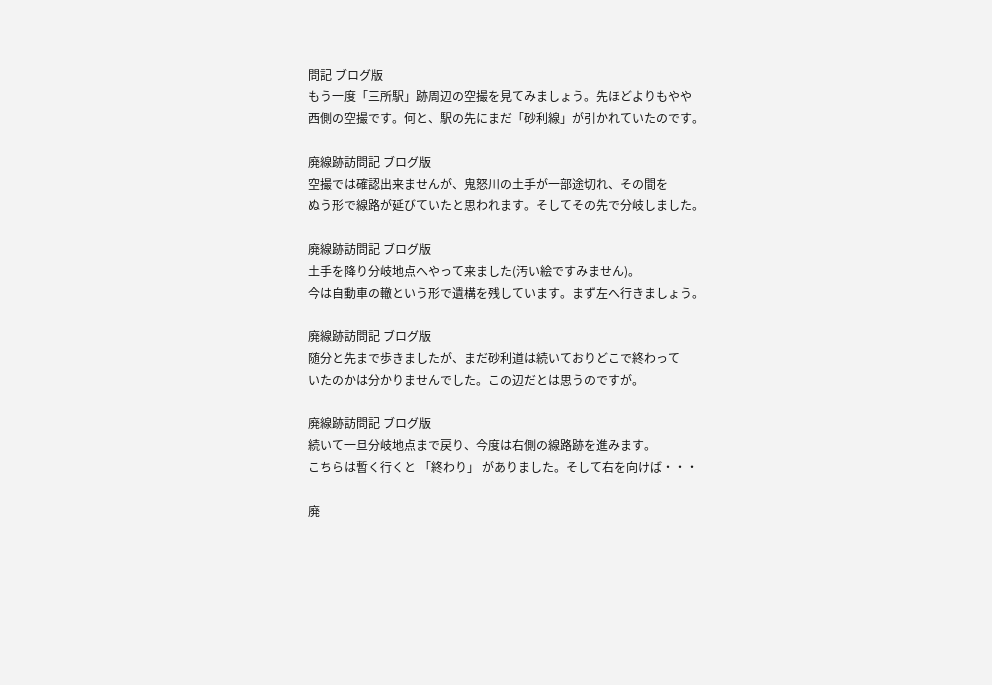問記 ブログ版
もう一度「三所駅」跡周辺の空撮を見てみましょう。先ほどよりもやや
西側の空撮です。何と、駅の先にまだ「砂利線」が引かれていたのです。

廃線跡訪問記 ブログ版
空撮では確認出来ませんが、鬼怒川の土手が一部途切れ、その間を
ぬう形で線路が延びていたと思われます。そしてその先で分岐しました。

廃線跡訪問記 ブログ版
土手を降り分岐地点へやって来ました(汚い絵ですみません)。
今は自動車の轍という形で遺構を残しています。まず左へ行きましょう。

廃線跡訪問記 ブログ版
随分と先まで歩きましたが、まだ砂利道は続いておりどこで終わって
いたのかは分かりませんでした。この辺だとは思うのですが。

廃線跡訪問記 ブログ版
続いて一旦分岐地点まで戻り、今度は右側の線路跡を進みます。
こちらは暫く行くと 「終わり」 がありました。そして右を向けば・・・

廃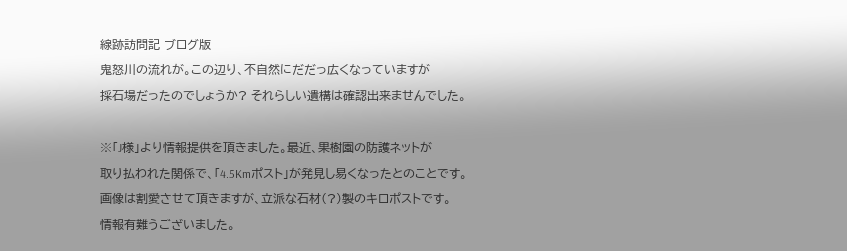線跡訪問記 ブログ版
鬼怒川の流れが。この辺り、不自然にだだっ広くなっていますが
採石場だったのでしょうか? それらしい遺構は確認出来ませんでした。

※「J様」より情報提供を頂きました。最近、果樹園の防護ネットが
取り払われた関係で、「4.5Kmポスト」が発見し易くなったとのことです。
画像は割愛させて頂きますが、立派な石材(?)製のキロポストです。
情報有難うございました。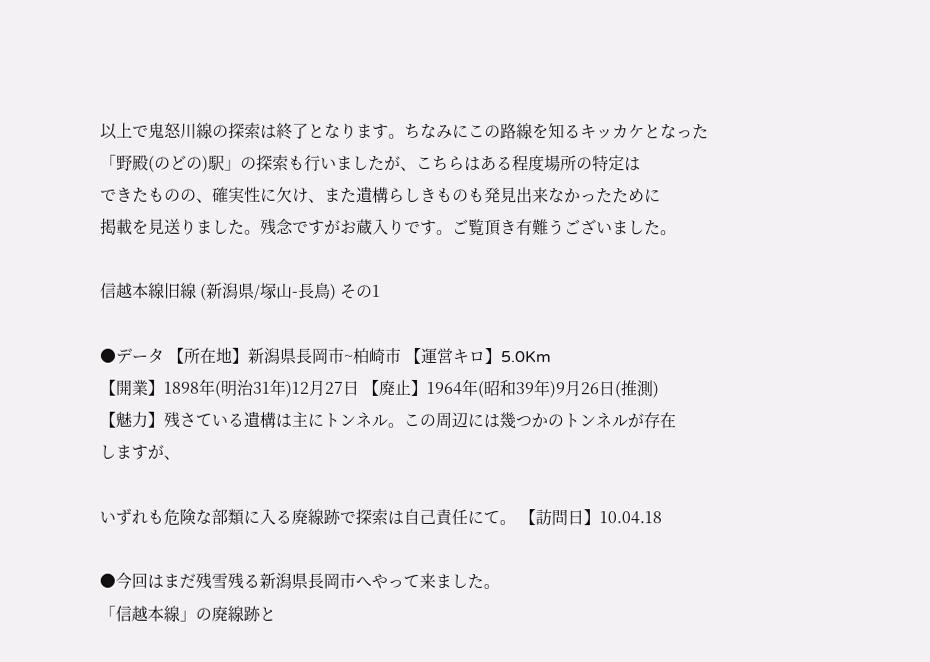以上で鬼怒川線の探索は終了となります。ちなみにこの路線を知るキッカケとなった
「野殿(のどの)駅」の探索も行いましたが、こちらはある程度場所の特定は
できたものの、確実性に欠け、また遺構らしきものも発見出来なかったために
掲載を見送りました。残念ですがお蔵入りです。ご覧頂き有難うございました。

信越本線旧線 (新潟県/塚山-長鳥) その1

●データ 【所在地】新潟県長岡市~柏崎市 【運営キロ】5.0Km
【開業】1898年(明治31年)12月27日 【廃止】1964年(昭和39年)9月26日(推測)
【魅力】残さている遺構は主にトンネル。この周辺には幾つかのトンネルが存在
しますが、

いずれも危険な部類に入る廃線跡で探索は自己責任にて。 【訪問日】10.04.18

●今回はまだ残雪残る新潟県長岡市へやって来ました。
「信越本線」の廃線跡と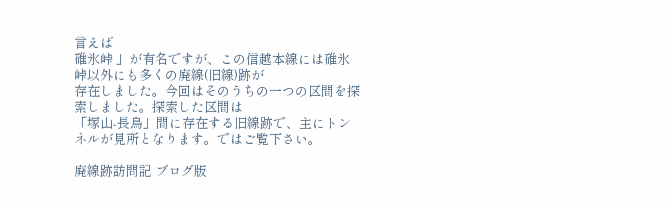言えば
碓氷峠 」が有名ですが、この信越本線には碓氷峠以外にも多くの廃線(旧線)跡が
存在しました。今回はそのうちの一つの区間を探索しました。探索した区間は
「塚山-長鳥」間に存在する旧線跡で、主にトンネルが見所となります。ではご覧下さい。

廃線跡訪問記 ブログ版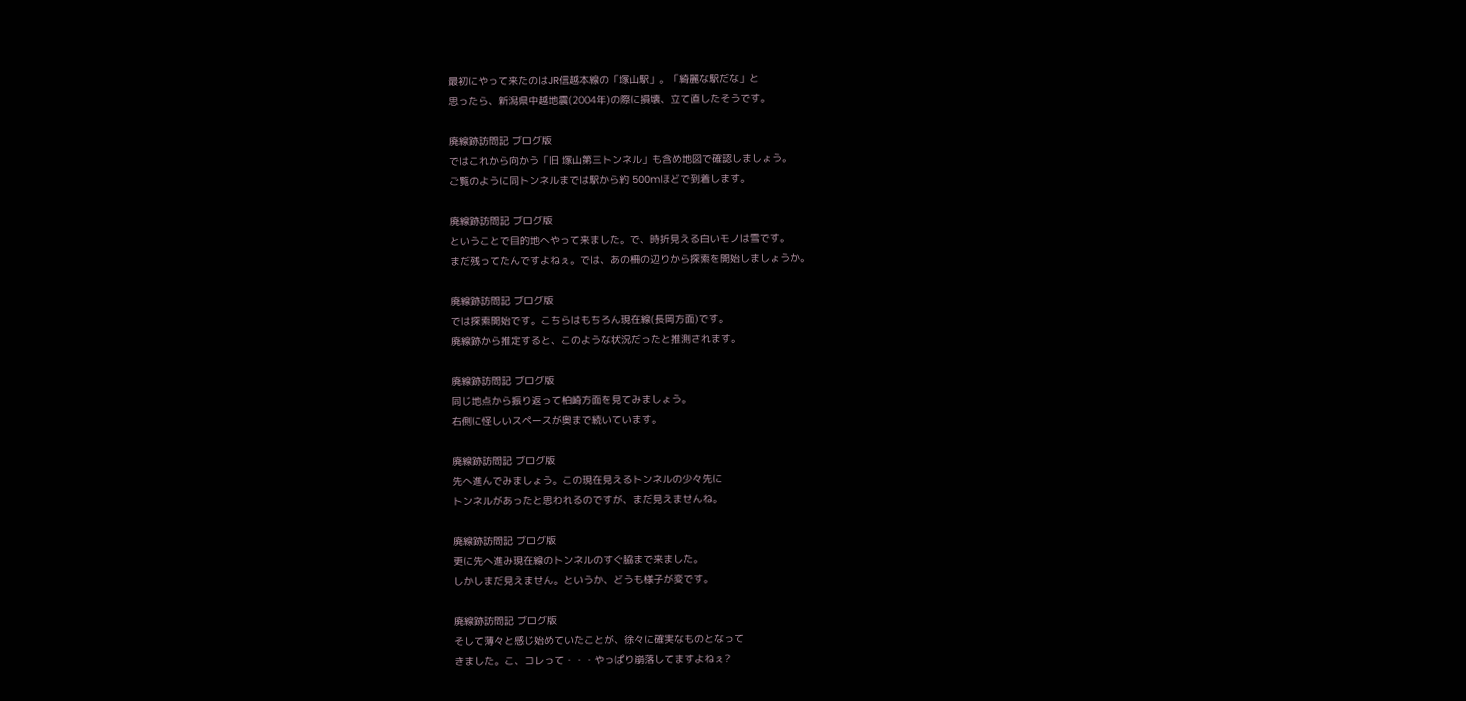最初にやって来たのはJR信越本線の「塚山駅」。「綺麗な駅だな」と
思ったら、新潟県中越地震(2004年)の際に損壊、立て直したそうです。

廃線跡訪問記 ブログ版
ではこれから向かう「旧 塚山第三トンネル」も含め地図で確認しましょう。
ご覧のように同トンネルまでは駅から約 500mほどで到着します。

廃線跡訪問記 ブログ版
ということで目的地へやって来ました。で、時折見える白いモノは雪です。
まだ残ってたんですよねぇ。では、あの柵の辺りから探索を開始しましょうか。

廃線跡訪問記 ブログ版
では探索開始です。こちらはもちろん現在線(長岡方面)です。
廃線跡から推定すると、このような状況だったと推測されます。

廃線跡訪問記 ブログ版
同じ地点から振り返って柏崎方面を見てみましょう。
右側に怪しいスペースが奥まで続いています。

廃線跡訪問記 ブログ版
先へ進んでみましょう。この現在見えるトンネルの少々先に
トンネルがあったと思われるのですが、まだ見えませんね。

廃線跡訪問記 ブログ版
更に先へ進み現在線のトンネルのすぐ脇まで来ました。
しかしまだ見えません。というか、どうも様子が変です。

廃線跡訪問記 ブログ版
そして薄々と感じ始めていたことが、徐々に確実なものとなって
きました。こ、コレって・・・やっぱり崩落してますよねぇ?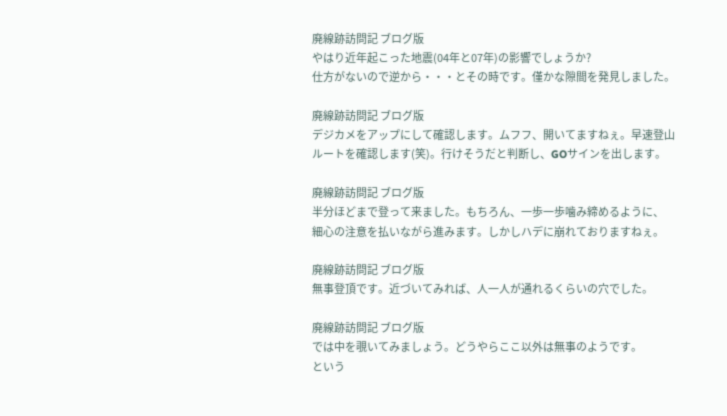廃線跡訪問記 ブログ版
やはり近年起こった地震(04年と07年)の影響でしょうか?
仕方がないので逆から・・・とその時です。僅かな隙間を発見しました。

廃線跡訪問記 ブログ版
デジカメをアップにして確認します。ムフフ、開いてますねぇ。早速登山
ルートを確認します(笑)。行けそうだと判断し、GOサインを出します。

廃線跡訪問記 ブログ版
半分ほどまで登って来ました。もちろん、一歩一歩噛み締めるように、
細心の注意を払いながら進みます。しかしハデに崩れておりますねぇ。

廃線跡訪問記 ブログ版
無事登頂です。近づいてみれば、人一人が通れるくらいの穴でした。

廃線跡訪問記 ブログ版
では中を覗いてみましょう。どうやらここ以外は無事のようです。
という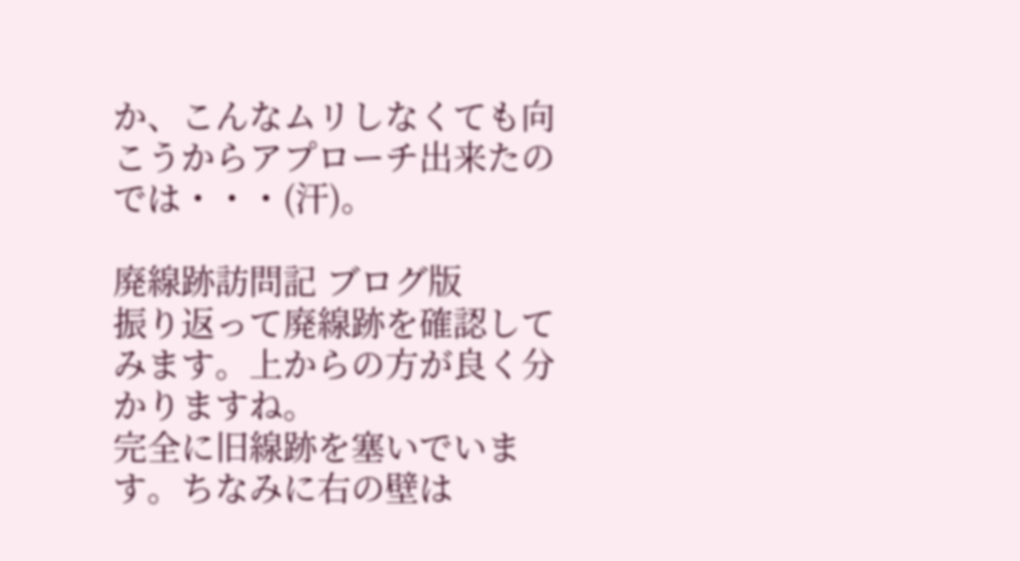か、こんなムリしなくても向こうからアプローチ出来たのでは・・・(汗)。

廃線跡訪問記 ブログ版
振り返って廃線跡を確認してみます。上からの方が良く分かりますね。
完全に旧線跡を塞いでいます。ちなみに右の壁は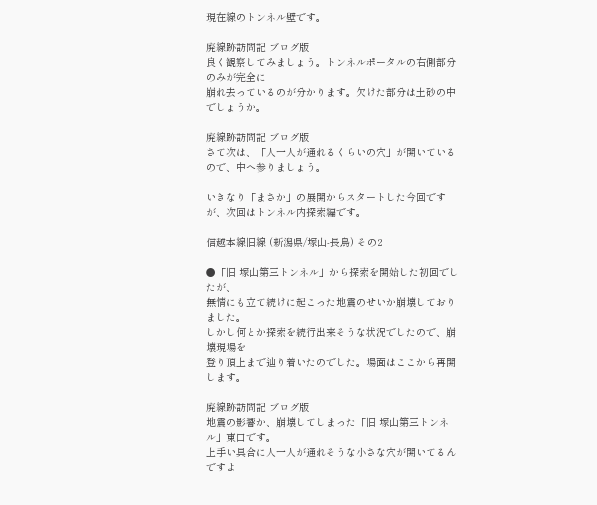現在線のトンネル壁です。

廃線跡訪問記 ブログ版
良く観察してみましょう。トンネルポータルの右側部分のみが完全に
崩れ去っているのが分かります。欠けた部分は土砂の中でしょうか。

廃線跡訪問記 ブログ版
さて次は、「人一人が通れるくらいの穴」が開いているので、中へ参りましょう。

いきなり「まさか」の展開からスタートした今回ですが、次回はトンネル内探索編です。

信越本線旧線 (新潟県/塚山-長鳥) その2

●「旧 塚山第三トンネル」から探索を開始した初回でしたが、
無情にも立て続けに起こった地震のせいか崩壊しておりました。
しかし何とか探索を続行出来そうな状況でしたので、崩壊現場を
登り頂上まで辿り着いたのでした。場面はここから再開します。

廃線跡訪問記 ブログ版
地震の影響か、崩壊してしまった「旧 塚山第三トンネル」東口です。
上手い具合に人一人が通れそうな小さな穴が開いてるんですよ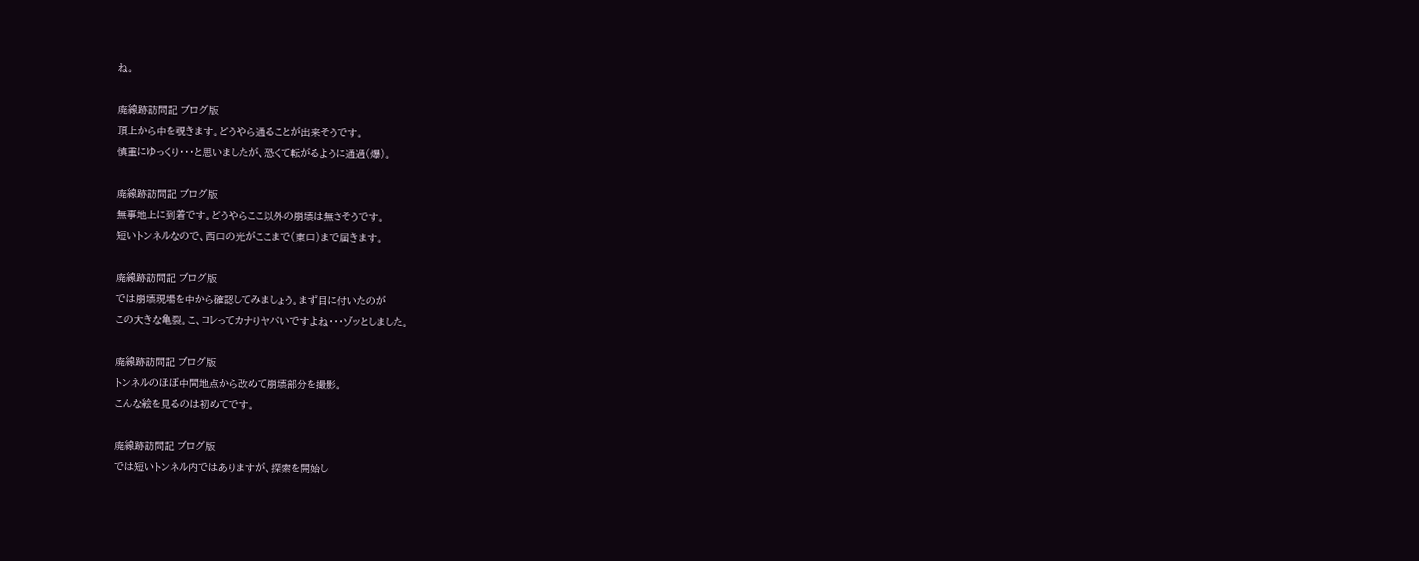ね。

廃線跡訪問記 ブログ版
頂上から中を覗きます。どうやら通ることが出来そうです。
慎重にゆっくり・・・と思いましたが、恐くて転がるように通過(爆)。

廃線跡訪問記 ブログ版
無事地上に到着です。どうやらここ以外の崩壊は無さそうです。
短いトンネルなので、西口の光がここまで(東口)まで届きます。

廃線跡訪問記 ブログ版
では崩壊現場を中から確認してみましょう。まず目に付いたのが
この大きな亀裂。こ、コレってカナりヤバいですよね・・・ゾッとしました。

廃線跡訪問記 ブログ版
トンネルのほぼ中間地点から改めて崩壊部分を撮影。
こんな絵を見るのは初めてです。

廃線跡訪問記 ブログ版
では短いトンネル内ではありますが、探索を開始し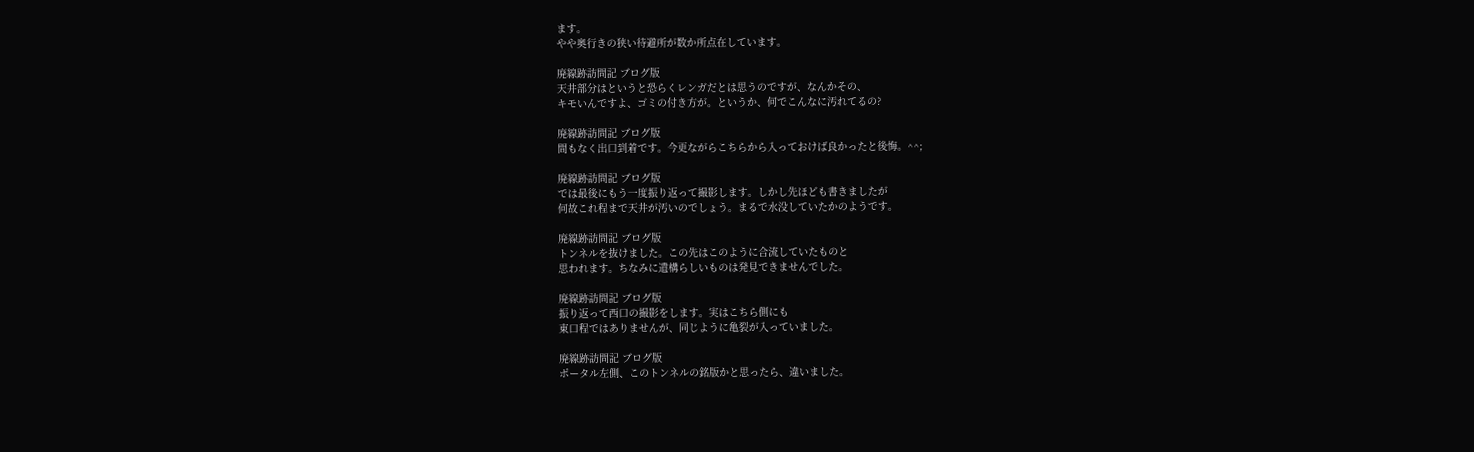ます。
やや奥行きの狭い待避所が数か所点在しています。

廃線跡訪問記 ブログ版
天井部分はというと恐らくレンガだとは思うのですが、なんかその、
キモいんですよ、ゴミの付き方が。というか、何でこんなに汚れてるの?

廃線跡訪問記 ブログ版
間もなく出口到着です。今更ながらこちらから入っておけば良かったと後悔。^^;

廃線跡訪問記 ブログ版
では最後にもう一度振り返って撮影します。しかし先ほども書きましたが
何故これ程まで天井が汚いのでしょう。まるで水没していたかのようです。

廃線跡訪問記 ブログ版
トンネルを抜けました。この先はこのように合流していたものと
思われます。ちなみに遺構らしいものは発見できませんでした。

廃線跡訪問記 ブログ版
振り返って西口の撮影をします。実はこちら側にも
東口程ではありませんが、同じように亀裂が入っていました。

廃線跡訪問記 ブログ版
ポータル左側、このトンネルの銘版かと思ったら、違いました。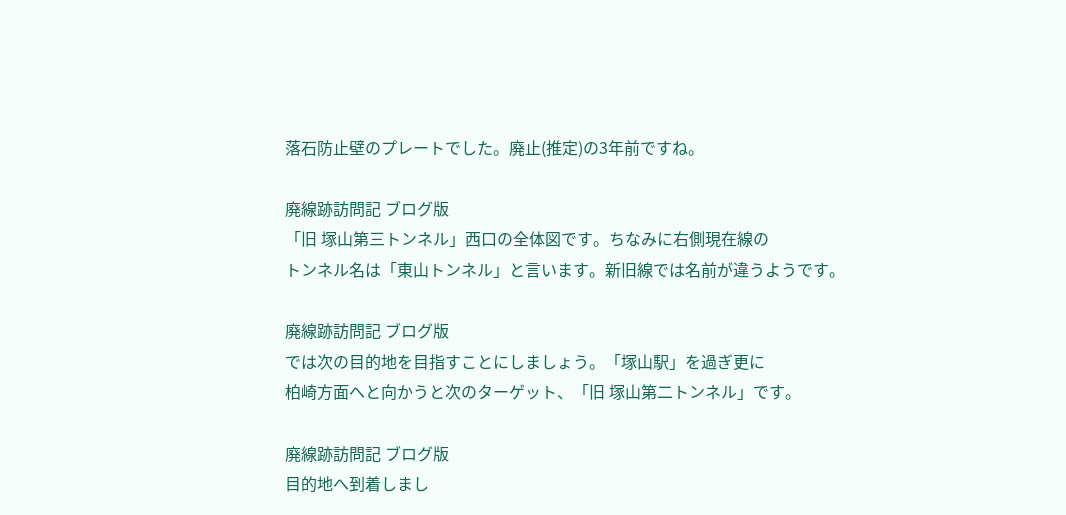落石防止壁のプレートでした。廃止(推定)の3年前ですね。

廃線跡訪問記 ブログ版
「旧 塚山第三トンネル」西口の全体図です。ちなみに右側現在線の
トンネル名は「東山トンネル」と言います。新旧線では名前が違うようです。

廃線跡訪問記 ブログ版
では次の目的地を目指すことにしましょう。「塚山駅」を過ぎ更に
柏崎方面へと向かうと次のターゲット、「旧 塚山第二トンネル」です。

廃線跡訪問記 ブログ版
目的地へ到着しまし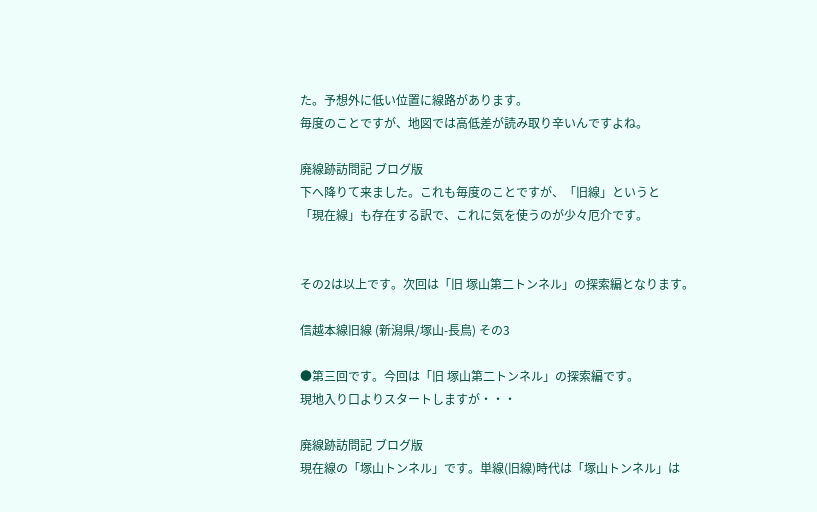た。予想外に低い位置に線路があります。
毎度のことですが、地図では高低差が読み取り辛いんですよね。

廃線跡訪問記 ブログ版
下へ降りて来ました。これも毎度のことですが、「旧線」というと
「現在線」も存在する訳で、これに気を使うのが少々厄介です。


その2は以上です。次回は「旧 塚山第二トンネル」の探索編となります。

信越本線旧線 (新潟県/塚山-長鳥) その3

●第三回です。今回は「旧 塚山第二トンネル」の探索編です。
現地入り口よりスタートしますが・・・

廃線跡訪問記 ブログ版
現在線の「塚山トンネル」です。単線(旧線)時代は「塚山トンネル」は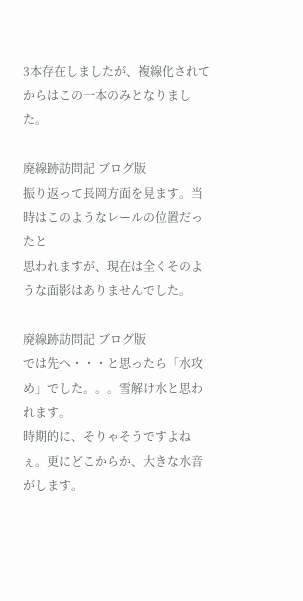3本存在しましたが、複線化されてからはこの一本のみとなりました。

廃線跡訪問記 ブログ版
振り返って長岡方面を見ます。当時はこのようなレールの位置だったと
思われますが、現在は全くそのような面影はありませんでした。

廃線跡訪問記 ブログ版
では先へ・・・と思ったら「水攻め」でした。。。雪解け水と思われます。
時期的に、そりゃそうですよねぇ。更にどこからか、大きな水音がします。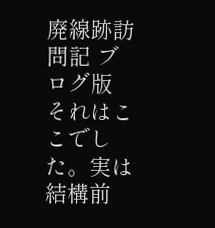廃線跡訪問記 ブログ版
それはここでした。実は結構前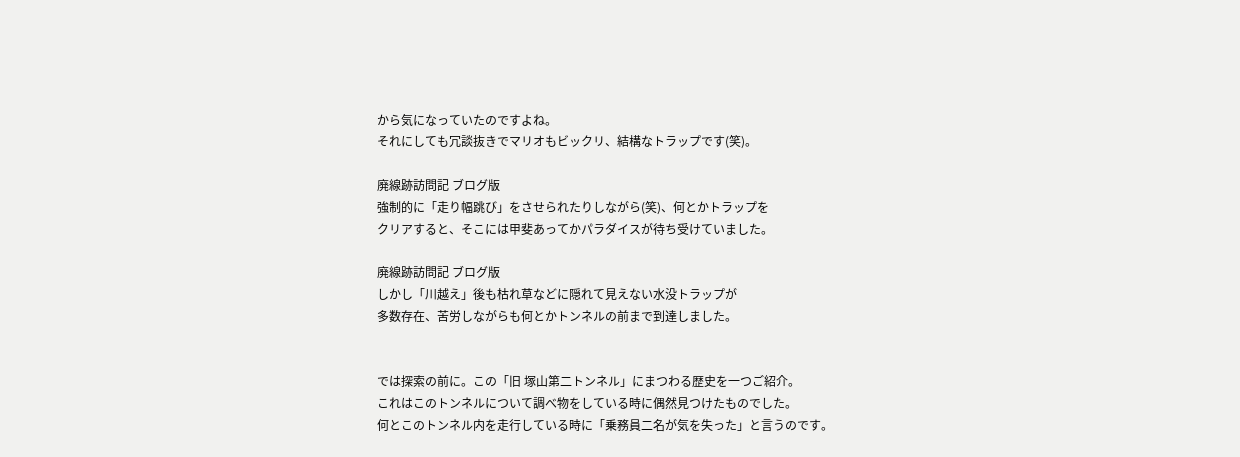から気になっていたのですよね。
それにしても冗談抜きでマリオもビックリ、結構なトラップです(笑)。

廃線跡訪問記 ブログ版
強制的に「走り幅跳び」をさせられたりしながら(笑)、何とかトラップを
クリアすると、そこには甲斐あってかパラダイスが待ち受けていました。

廃線跡訪問記 ブログ版
しかし「川越え」後も枯れ草などに隠れて見えない水没トラップが
多数存在、苦労しながらも何とかトンネルの前まで到達しました。


では探索の前に。この「旧 塚山第二トンネル」にまつわる歴史を一つご紹介。
これはこのトンネルについて調べ物をしている時に偶然見つけたものでした。
何とこのトンネル内を走行している時に「乗務員二名が気を失った」と言うのです。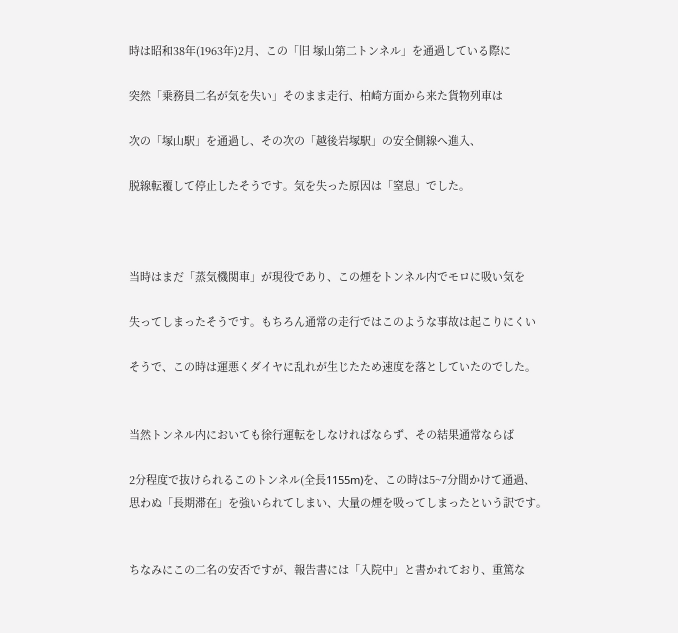時は昭和38年(1963年)2月、この「旧 塚山第二トンネル」を通過している際に

突然「乗務員二名が気を失い」そのまま走行、柏崎方面から来た貨物列車は

次の「塚山駅」を通過し、その次の「越後岩塚駅」の安全側線へ進入、

脱線転覆して停止したそうです。気を失った原因は「窒息」でした。



当時はまだ「蒸気機関車」が現役であり、この煙をトンネル内でモロに吸い気を

失ってしまったそうです。もちろん通常の走行ではこのような事故は起こりにくい

そうで、この時は運悪くダイヤに乱れが生じたため速度を落としていたのでした。


当然トンネル内においても徐行運転をしなければならず、その結果通常ならば

2分程度で抜けられるこのトンネル(全長1155m)を、この時は5~7分間かけて通過、
思わぬ「長期滞在」を強いられてしまい、大量の煙を吸ってしまったという訳です。


ちなみにこの二名の安否ですが、報告書には「入院中」と書かれており、重篤な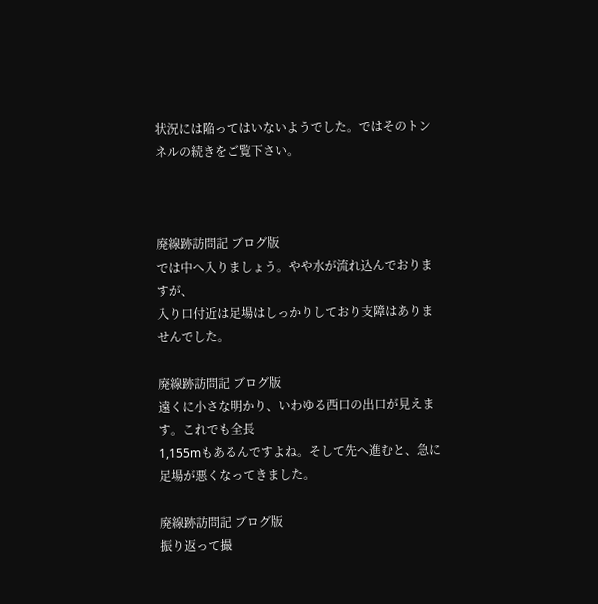状況には陥ってはいないようでした。ではそのトンネルの続きをご覧下さい。



廃線跡訪問記 ブログ版
では中へ入りましょう。やや水が流れ込んでおりますが、
入り口付近は足場はしっかりしており支障はありませんでした。

廃線跡訪問記 ブログ版
遠くに小さな明かり、いわゆる西口の出口が見えます。これでも全長
1,155mもあるんですよね。そして先へ進むと、急に足場が悪くなってきました。

廃線跡訪問記 ブログ版
振り返って撮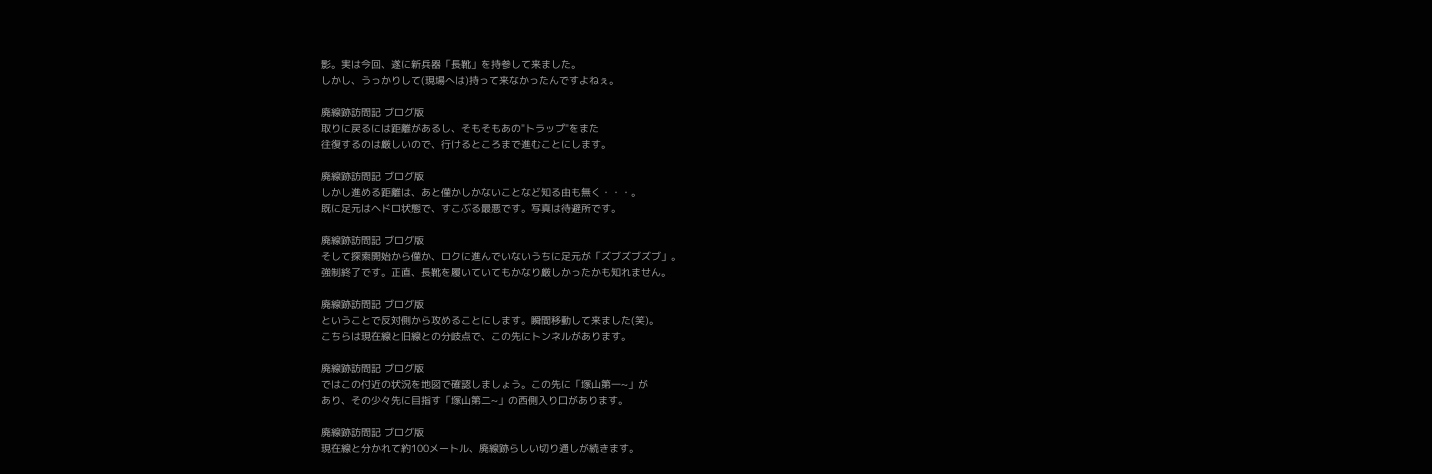影。実は今回、遂に新兵器「長靴」を持参して来ました。
しかし、うっかりして(現場へは)持って来なかったんですよねぇ。

廃線跡訪問記 ブログ版
取りに戻るには距離があるし、そもそもあの"トラップ"をまた
往復するのは厳しいので、行けるところまで進むことにします。

廃線跡訪問記 ブログ版
しかし進める距離は、あと僅かしかないことなど知る由も無く・・・。
既に足元はヘドロ状態で、すこぶる最悪です。写真は待避所です。

廃線跡訪問記 ブログ版
そして探索開始から僅か、ロクに進んでいないうちに足元が「ズブズブズブ」。
強制終了です。正直、長靴を履いていてもかなり厳しかったかも知れません。

廃線跡訪問記 ブログ版
ということで反対側から攻めることにします。瞬間移動して来ました(笑)。
こちらは現在線と旧線との分岐点で、この先にトンネルがあります。

廃線跡訪問記 ブログ版
ではこの付近の状況を地図で確認しましょう。この先に「塚山第一~」が
あり、その少々先に目指す「塚山第二~」の西側入り口があります。

廃線跡訪問記 ブログ版
現在線と分かれて約100メートル、廃線跡らしい切り通しが続きます。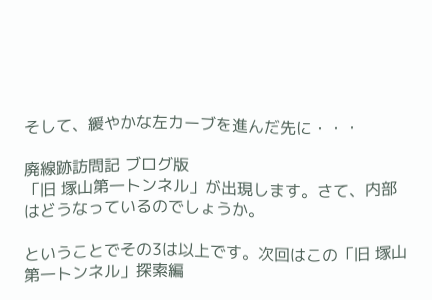そして、緩やかな左カーブを進んだ先に・・・

廃線跡訪問記 ブログ版
「旧 塚山第一トンネル」が出現します。さて、内部はどうなっているのでしょうか。

ということでその3は以上です。次回はこの「旧 塚山第一トンネル」探索編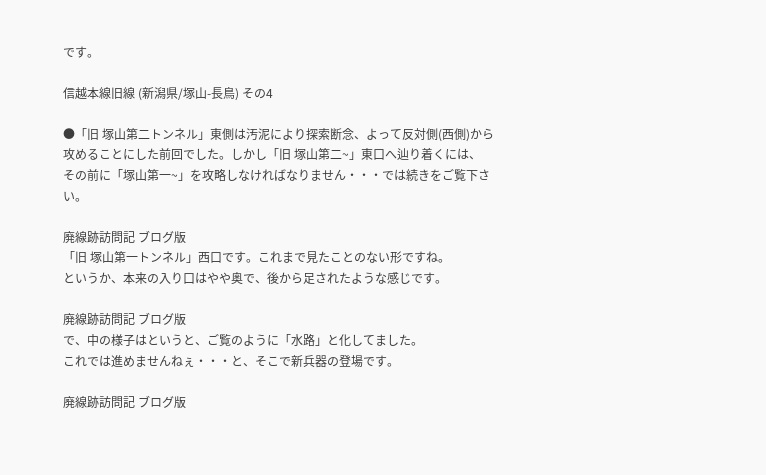です。

信越本線旧線 (新潟県/塚山-長鳥) その4

●「旧 塚山第二トンネル」東側は汚泥により探索断念、よって反対側(西側)から
攻めることにした前回でした。しかし「旧 塚山第二~」東口へ辿り着くには、
その前に「塚山第一~」を攻略しなければなりません・・・では続きをご覧下さい。

廃線跡訪問記 ブログ版
「旧 塚山第一トンネル」西口です。これまで見たことのない形ですね。
というか、本来の入り口はやや奥で、後から足されたような感じです。

廃線跡訪問記 ブログ版
で、中の様子はというと、ご覧のように「水路」と化してました。
これでは進めませんねぇ・・・と、そこで新兵器の登場です。

廃線跡訪問記 ブログ版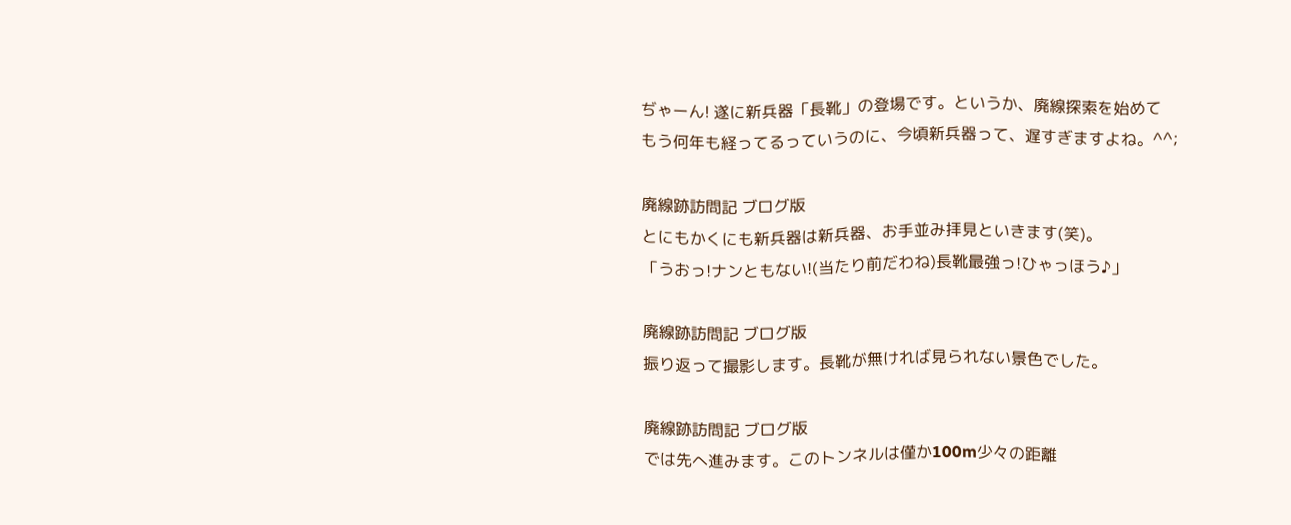ぢゃーん! 遂に新兵器「長靴」の登場です。というか、廃線探索を始めて
もう何年も経ってるっていうのに、今頃新兵器って、遅すぎますよね。^^;

廃線跡訪問記 ブログ版
とにもかくにも新兵器は新兵器、お手並み拝見といきます(笑)。
「うおっ!ナンともない!(当たり前だわね)長靴最強っ!ひゃっほう♪」

廃線跡訪問記 ブログ版
振り返って撮影します。長靴が無ければ見られない景色でした。

廃線跡訪問記 ブログ版
では先へ進みます。このトンネルは僅か100m少々の距離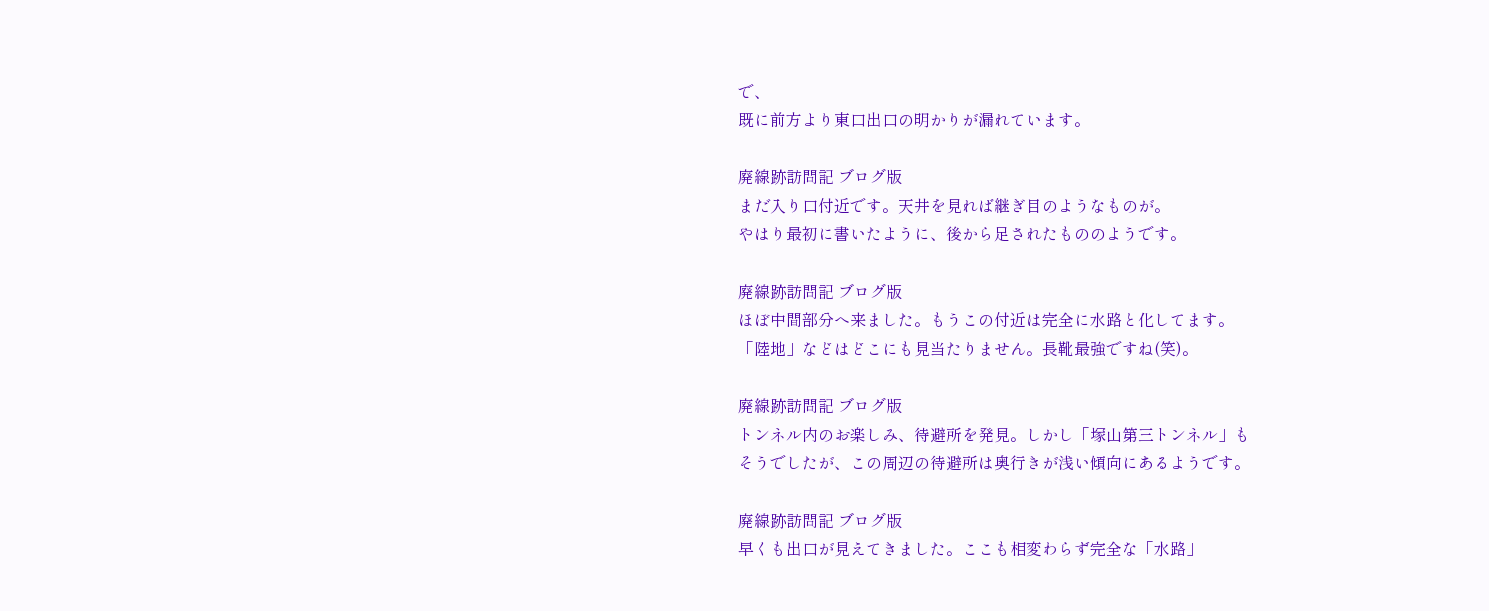で、
既に前方より東口出口の明かりが漏れています。

廃線跡訪問記 ブログ版
まだ入り口付近です。天井を見れば継ぎ目のようなものが。
やはり最初に書いたように、後から足されたもののようです。

廃線跡訪問記 ブログ版
ほぼ中間部分へ来ました。もうこの付近は完全に水路と化してます。
「陸地」などはどこにも見当たりません。長靴最強ですね(笑)。

廃線跡訪問記 ブログ版
トンネル内のお楽しみ、待避所を発見。しかし「塚山第三トンネル」も
そうでしたが、この周辺の待避所は奥行きが浅い傾向にあるようです。

廃線跡訪問記 ブログ版
早くも出口が見えてきました。ここも相変わらず完全な「水路」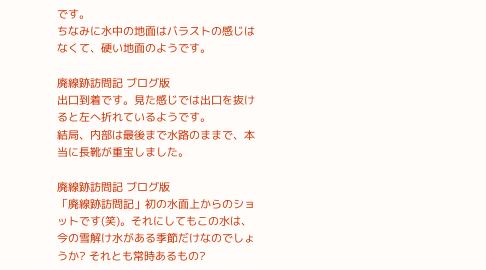です。
ちなみに水中の地面はバラストの感じはなくて、硬い地面のようです。

廃線跡訪問記 ブログ版
出口到着です。見た感じでは出口を抜けると左へ折れているようです。
結局、内部は最後まで水路のままで、本当に長靴が重宝しました。

廃線跡訪問記 ブログ版
「廃線跡訪問記」初の水面上からのショットです(笑)。それにしてもこの水は、
今の雪解け水がある季節だけなのでしょうか? それとも常時あるもの?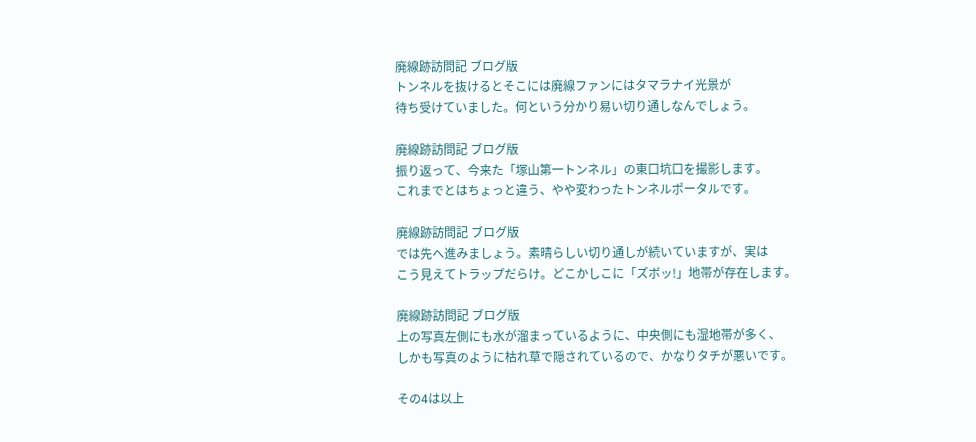廃線跡訪問記 ブログ版
トンネルを抜けるとそこには廃線ファンにはタマラナイ光景が
待ち受けていました。何という分かり易い切り通しなんでしょう。

廃線跡訪問記 ブログ版
振り返って、今来た「塚山第一トンネル」の東口坑口を撮影します。
これまでとはちょっと違う、やや変わったトンネルポータルです。

廃線跡訪問記 ブログ版
では先へ進みましょう。素晴らしい切り通しが続いていますが、実は
こう見えてトラップだらけ。どこかしこに「ズボッ!」地帯が存在します。

廃線跡訪問記 ブログ版
上の写真左側にも水が溜まっているように、中央側にも湿地帯が多く、
しかも写真のように枯れ草で隠されているので、かなりタチが悪いです。

その4は以上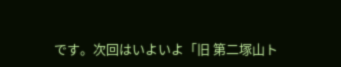です。次回はいよいよ「旧 第二塚山ト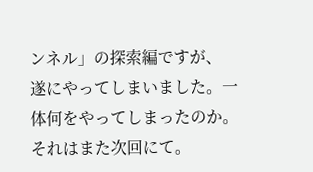ンネル」の探索編ですが、
遂にやってしまいました。一体何をやってしまったのか。それはまた次回にて。